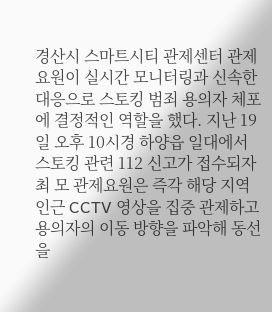경산시 스마트시티 관제센터 관제요원이 실시간 모니터링과 신속한 대응으로 스토킹 범죄 용의자 체포에 결정적인 역할을 했다. 지난 19일 오후 10시경 하양읍 일대에서 스토킹 관련 112 신고가 접수되자 최 모 관제요원은 즉각 해당 지역 인근 CCTV 영상을 집중 관제하고 용의자의 이동 방향을 파악해 동선을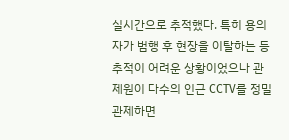실시간으로 추적했다. 특히 용의자가 범행 후 현장을 이탈하는 등 추적이 어려운 상황이었으나 관제원이 다수의 인근 CCTV를 정밀 관제하면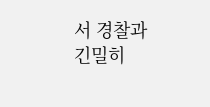서 경찰과 긴밀히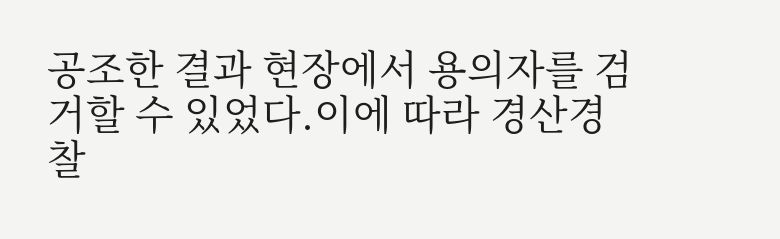공조한 결과 현장에서 용의자를 검거할 수 있었다.이에 따라 경산경찰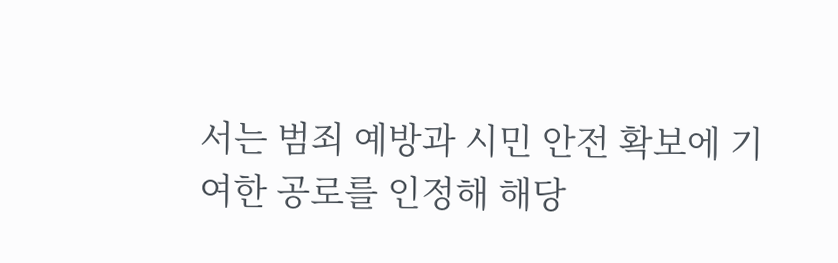서는 범죄 예방과 시민 안전 확보에 기여한 공로를 인정해 해당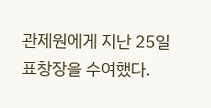관제원에게 지난 25일 표창장을 수여했다.